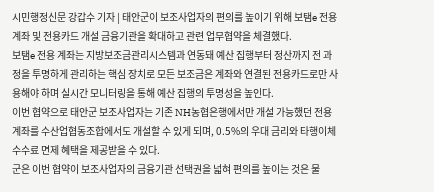시민행정신문 강갑수 기자 | 태안군이 보조사업자의 편의를 높이기 위해 보탬e 전용계좌 및 전용카드 개설 금융기관을 확대하고 관련 업무협약을 체결했다.
보탬e 전용 계좌는 지방보조금관리시스템과 연동돼 예산 집행부터 정산까지 전 과정을 투명하게 관리하는 핵심 장치로 모든 보조금은 계좌와 연결된 전용카드로만 사용해야 하며 실시간 모니터링을 통해 예산 집행의 투명성을 높인다.
이번 협약으로 태안군 보조사업자는 기존 NH농협은행에서만 개설 가능했던 전용계좌를 수산업협동조합에서도 개설할 수 있게 되며, 0.5%의 우대 금리와 타행이체 수수료 면제 혜택을 제공받을 수 있다.
군은 이번 협약이 보조사업자의 금융기관 선택권을 넓혀 편의를 높이는 것은 물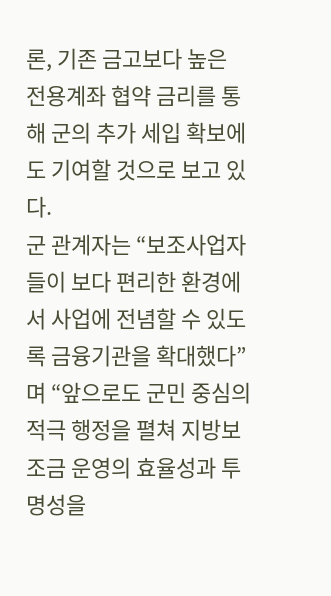론, 기존 금고보다 높은 전용계좌 협약 금리를 통해 군의 추가 세입 확보에도 기여할 것으로 보고 있다.
군 관계자는 “보조사업자들이 보다 편리한 환경에서 사업에 전념할 수 있도록 금융기관을 확대했다”며 “앞으로도 군민 중심의 적극 행정을 펼쳐 지방보조금 운영의 효율성과 투명성을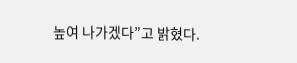높여 나가겠다”고 밝혔다.